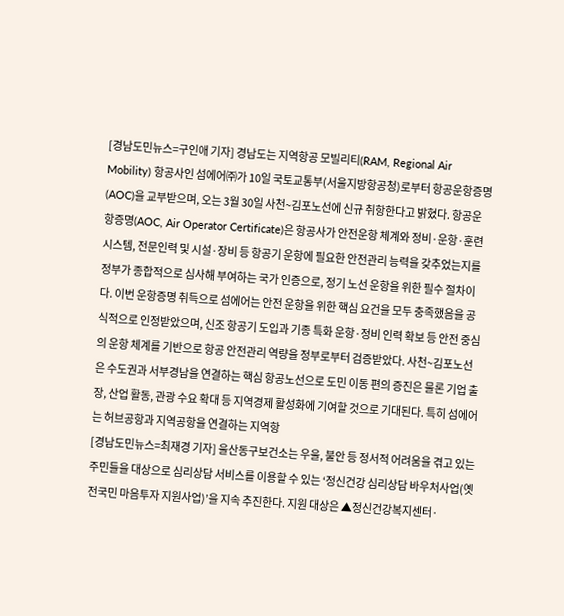[경남도민뉴스=구인애 기자] 경남도는 지역항공 모빌리티(RAM, Regional Air Mobility) 항공사인 섬에어㈜가 10일 국토교통부(서울지방항공청)로부터 항공운항증명(AOC)을 교부받으며, 오는 3월 30일 사천~김포노선에 신규 취항한다고 밝혔다. 항공운항증명(AOC, Air Operator Certificate)은 항공사가 안전운항 체계와 정비·운항·훈련 시스템, 전문인력 및 시설·장비 등 항공기 운항에 필요한 안전관리 능력을 갖추었는지를 정부가 종합적으로 심사해 부여하는 국가 인증으로, 정기 노선 운항을 위한 필수 절차이다. 이번 운항증명 취득으로 섬에어는 안전 운항을 위한 핵심 요건을 모두 충족했음을 공식적으로 인정받았으며, 신조 항공기 도입과 기종 특화 운항·정비 인력 확보 등 안전 중심의 운항 체계를 기반으로 항공 안전관리 역량을 정부로부터 검증받았다. 사천~김포노선은 수도권과 서부경남을 연결하는 핵심 항공노선으로 도민 이동 편의 증진은 물론 기업 출장, 산업 활동, 관광 수요 확대 등 지역경제 활성화에 기여할 것으로 기대된다. 특히 섬에어는 허브공항과 지역공항을 연결하는 지역항
[경남도민뉴스=최재경 기자] 울산동구보건소는 우울, 불안 등 정서적 어려움을 겪고 있는 주민들을 대상으로 심리상담 서비스를 이용할 수 있는 ‘정신건강 심리상담 바우처사업(옛 전국민 마음투자 지원사업)’을 지속 추진한다. 지원 대상은 ▲정신건강복지센터·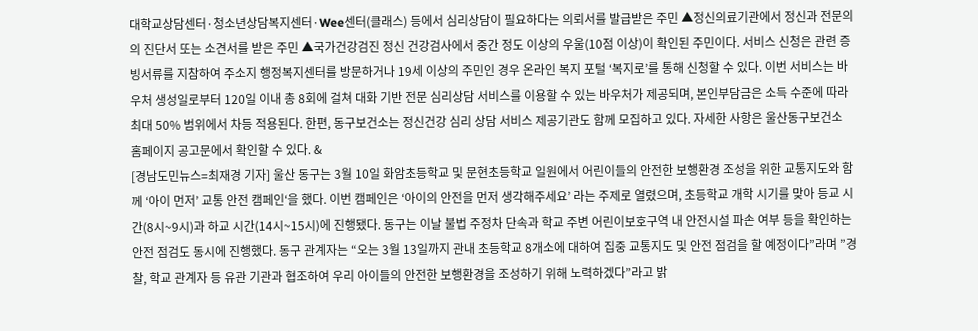대학교상담센터·청소년상담복지센터·Wee센터(클래스) 등에서 심리상담이 필요하다는 의뢰서를 발급받은 주민 ▲정신의료기관에서 정신과 전문의의 진단서 또는 소견서를 받은 주민 ▲국가건강검진 정신 건강검사에서 중간 정도 이상의 우울(10점 이상)이 확인된 주민이다. 서비스 신청은 관련 증빙서류를 지참하여 주소지 행정복지센터를 방문하거나 19세 이상의 주민인 경우 온라인 복지 포털 ‘복지로’를 통해 신청할 수 있다. 이번 서비스는 바우처 생성일로부터 120일 이내 총 8회에 걸쳐 대화 기반 전문 심리상담 서비스를 이용할 수 있는 바우처가 제공되며, 본인부담금은 소득 수준에 따라 최대 50% 범위에서 차등 적용된다. 한편, 동구보건소는 정신건강 심리 상담 서비스 제공기관도 함께 모집하고 있다. 자세한 사항은 울산동구보건소 홈페이지 공고문에서 확인할 수 있다. &
[경남도민뉴스=최재경 기자] 울산 동구는 3월 10일 화암초등학교 및 문현초등학교 일원에서 어린이들의 안전한 보행환경 조성을 위한 교통지도와 함께 ‘아이 먼저’ 교통 안전 캠페인‘을 했다. 이번 캠페인은 ‘아이의 안전을 먼저 생각해주세요’ 라는 주제로 열렸으며, 초등학교 개학 시기를 맞아 등교 시간(8시~9시)과 하교 시간(14시~15시)에 진행됐다. 동구는 이날 불법 주정차 단속과 학교 주변 어린이보호구역 내 안전시설 파손 여부 등을 확인하는 안전 점검도 동시에 진행했다. 동구 관계자는 “오는 3월 13일까지 관내 초등학교 8개소에 대하여 집중 교통지도 및 안전 점검을 할 예정이다”라며 ”경찰, 학교 관계자 등 유관 기관과 협조하여 우리 아이들의 안전한 보행환경을 조성하기 위해 노력하겠다”라고 밝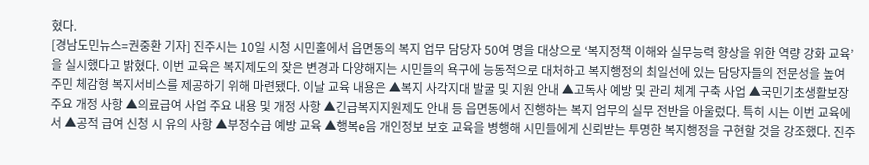혔다.
[경남도민뉴스=권중환 기자] 진주시는 10일 시청 시민홀에서 읍면동의 복지 업무 담당자 50여 명을 대상으로 ‘복지정책 이해와 실무능력 향상을 위한 역량 강화 교육’을 실시했다고 밝혔다. 이번 교육은 복지제도의 잦은 변경과 다양해지는 시민들의 욕구에 능동적으로 대처하고 복지행정의 최일선에 있는 담당자들의 전문성을 높여 주민 체감형 복지서비스를 제공하기 위해 마련됐다. 이날 교육 내용은 ▲복지 사각지대 발굴 및 지원 안내 ▲고독사 예방 및 관리 체계 구축 사업 ▲국민기초생활보장 주요 개정 사항 ▲의료급여 사업 주요 내용 및 개정 사항 ▲긴급복지지원제도 안내 등 읍면동에서 진행하는 복지 업무의 실무 전반을 아울렀다. 특히 시는 이번 교육에서 ▲공적 급여 신청 시 유의 사항 ▲부정수급 예방 교육 ▲행복e음 개인정보 보호 교육을 병행해 시민들에게 신뢰받는 투명한 복지행정을 구현할 것을 강조했다. 진주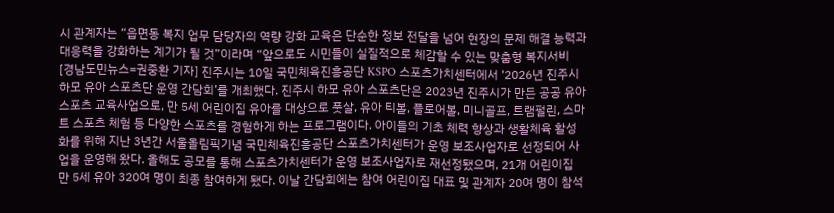시 관계자는 “읍면동 복지 업무 담당자의 역량 강화 교육은 단순한 정보 전달을 넘어 현장의 문제 해결 능력과 대응력을 강화하는 계기가 될 것”이라며 “앞으로도 시민들이 실질적으로 체감할 수 있는 맞춤형 복지서비
[경남도민뉴스=권중환 기자] 진주시는 10일 국민체육진흥공단 KSPO 스포츠가치센터에서 ‘2026년 진주시 하모 유아 스포츠단 운영 간담회’를 개최했다. 진주시 하모 유아 스포츠단은 2023년 진주시가 만든 공공 유아 스포츠 교육사업으로, 만 5세 어린이집 유아를 대상으로 풋살, 유아 티볼, 플로어볼, 미니골프, 트램펄린, 스마트 스포츠 체험 등 다양한 스포츠를 경험하게 하는 프로그램이다. 아이들의 기초 체력 향상과 생활체육 활성화를 위해 지난 3년간 서울올림픽기념 국민체육진흥공단 스포츠가치센터가 운영 보조사업자로 선정되어 사업을 운영해 왔다. 올해도 공모를 통해 스포츠가치센터가 운영 보조사업자로 재선정됐으며, 21개 어린이집 만 5세 유아 320여 명이 최종 참여하게 됐다. 이날 간담회에는 참여 어린이집 대표 및 관계자 20여 명이 참석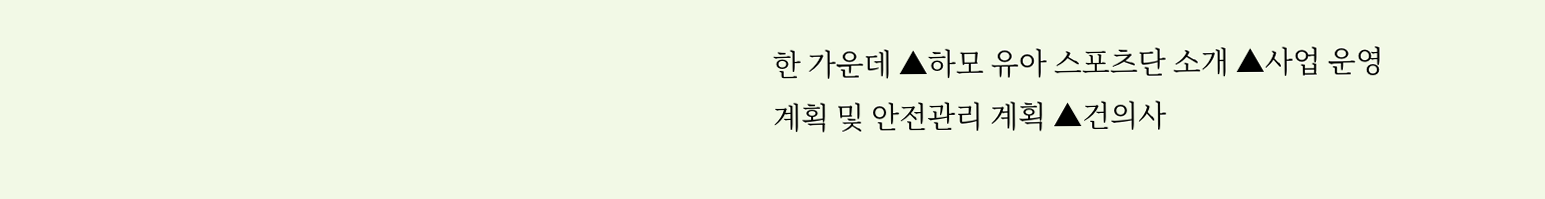한 가운데 ▲하모 유아 스포츠단 소개 ▲사업 운영 계획 및 안전관리 계획 ▲건의사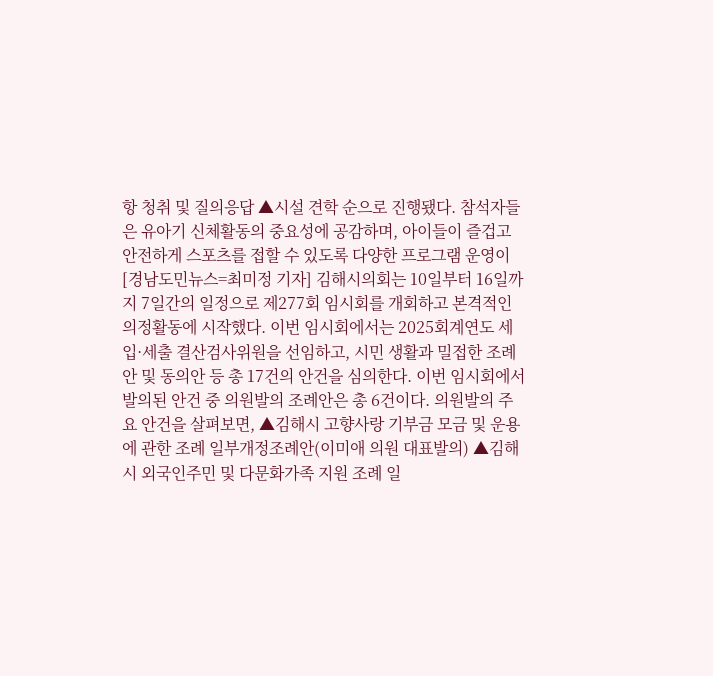항 청취 및 질의응답 ▲시설 견학 순으로 진행됐다. 참석자들은 유아기 신체활동의 중요성에 공감하며, 아이들이 즐겁고 안전하게 스포츠를 접할 수 있도록 다양한 프로그램 운영이
[경남도민뉴스=최미정 기자] 김해시의회는 10일부터 16일까지 7일간의 일정으로 제277회 임시회를 개회하고 본격적인 의정활동에 시작했다. 이번 임시회에서는 2025회계연도 세입·세출 결산검사위원을 선임하고, 시민 생활과 밀접한 조례안 및 동의안 등 총 17건의 안건을 심의한다. 이번 임시회에서 발의된 안건 중 의원발의 조례안은 총 6건이다. 의원발의 주요 안건을 살펴보면, ▲김해시 고향사랑 기부금 모금 및 운용에 관한 조례 일부개정조례안(이미애 의원 대표발의) ▲김해시 외국인주민 및 다문화가족 지원 조례 일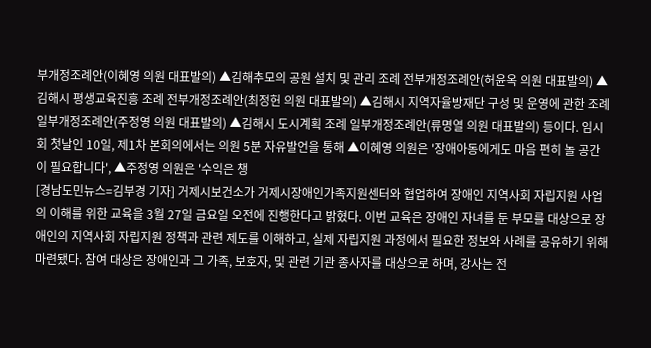부개정조례안(이혜영 의원 대표발의) ▲김해추모의 공원 설치 및 관리 조례 전부개정조례안(허윤옥 의원 대표발의) ▲김해시 평생교육진흥 조례 전부개정조례안(최정헌 의원 대표발의) ▲김해시 지역자율방재단 구성 및 운영에 관한 조례 일부개정조례안(주정영 의원 대표발의) ▲김해시 도시계획 조례 일부개정조례안(류명열 의원 대표발의) 등이다. 임시회 첫날인 10일, 제1차 본회의에서는 의원 5분 자유발언을 통해 ▲이혜영 의원은 '장애아동에게도 마음 편히 놀 공간이 필요합니다', ▲주정영 의원은 '수익은 챙
[경남도민뉴스=김부경 기자] 거제시보건소가 거제시장애인가족지원센터와 협업하여 장애인 지역사회 자립지원 사업의 이해를 위한 교육을 3월 27일 금요일 오전에 진행한다고 밝혔다. 이번 교육은 장애인 자녀를 둔 부모를 대상으로 장애인의 지역사회 자립지원 정책과 관련 제도를 이해하고, 실제 자립지원 과정에서 필요한 정보와 사례를 공유하기 위해 마련됐다. 참여 대상은 장애인과 그 가족, 보호자, 및 관련 기관 종사자를 대상으로 하며, 강사는 전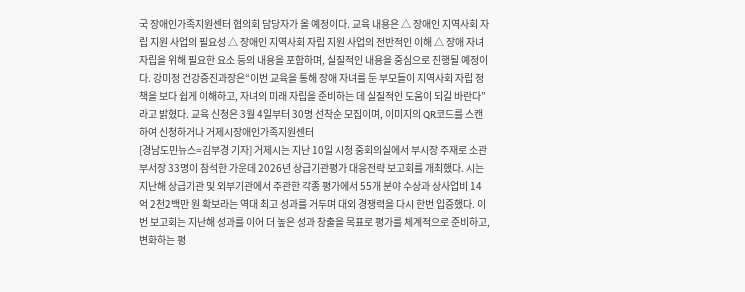국 장애인가족지원센터 협의회 담당자가 올 예정이다. 교육 내용은 △ 장애인 지역사회 자립 지원 사업의 필요성 △ 장애인 지역사회 자립 지원 사업의 전반적인 이해 △ 장애 자녀 자립을 위해 필요한 요소 등의 내용을 포함하며, 실질적인 내용을 중심으로 진행될 예정이다. 강미정 건강증진과장은“이번 교육을 통해 장애 자녀를 둔 부모들이 지역사회 자립 정책을 보다 쉽게 이해하고, 자녀의 미래 자립을 준비하는 데 실질적인 도움이 되길 바란다”라고 밝혔다. 교육 신청은 3월 4일부터 30명 선착순 모집이며, 이미지의 QR코드를 스캔하여 신청하거나 거제시장애인가족지원센터
[경남도민뉴스=김부경 기자] 거제시는 지난 10일 시청 중회의실에서 부시장 주재로 소관 부서장 33명이 참석한 가운데 2026년 상급기관평가 대응전략 보고회를 개최했다. 시는 지난해 상급기관 및 외부기관에서 주관한 각종 평가에서 55개 분야 수상과 상사업비 14억 2천2백만 원 확보라는 역대 최고 성과를 거두며 대외 경쟁력을 다시 한번 입증했다. 이번 보고회는 지난해 성과를 이어 더 높은 성과 창출을 목표로 평가를 체계적으로 준비하고, 변화하는 평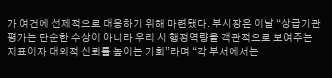가 여건에 선제적으로 대응하기 위해 마련됐다. 부시장은 이날 “상급기관 평가는 단순한 수상이 아니라 우리 시 행정역량을 객관적으로 보여주는 지표이자 대외적 신뢰를 높이는 기회”라며 “각 부서에서는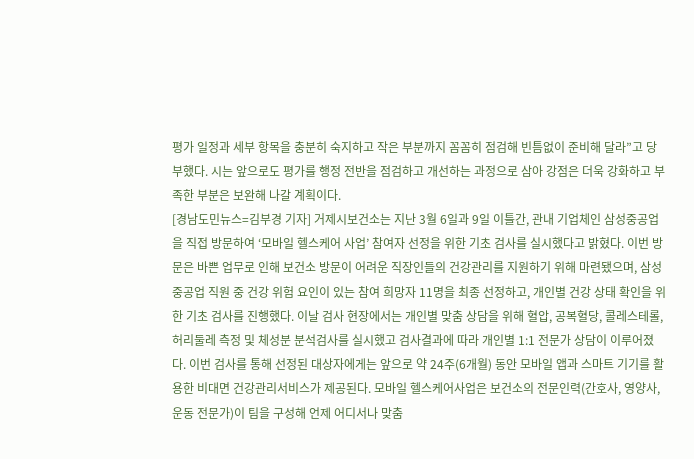평가 일정과 세부 항목을 충분히 숙지하고 작은 부분까지 꼼꼼히 점검해 빈틈없이 준비해 달라”고 당부했다. 시는 앞으로도 평가를 행정 전반을 점검하고 개선하는 과정으로 삼아 강점은 더욱 강화하고 부족한 부분은 보완해 나갈 계획이다.
[경남도민뉴스=김부경 기자] 거제시보건소는 지난 3월 6일과 9일 이틀간, 관내 기업체인 삼성중공업을 직접 방문하여 ‘모바일 헬스케어 사업’ 참여자 선정을 위한 기초 검사를 실시했다고 밝혔다. 이번 방문은 바쁜 업무로 인해 보건소 방문이 어려운 직장인들의 건강관리를 지원하기 위해 마련됐으며, 삼성중공업 직원 중 건강 위험 요인이 있는 참여 희망자 11명을 최종 선정하고, 개인별 건강 상태 확인을 위한 기초 검사를 진행했다. 이날 검사 현장에서는 개인별 맞춤 상담을 위해 혈압, 공복혈당, 콜레스테롤, 허리둘레 측정 및 체성분 분석검사를 실시했고 검사결과에 따라 개인별 1:1 전문가 상담이 이루어졌다. 이번 검사를 통해 선정된 대상자에게는 앞으로 약 24주(6개월) 동안 모바일 앱과 스마트 기기를 활용한 비대면 건강관리서비스가 제공된다. 모바일 헬스케어사업은 보건소의 전문인력(간호사, 영양사, 운동 전문가)이 팀을 구성해 언제 어디서나 맞춤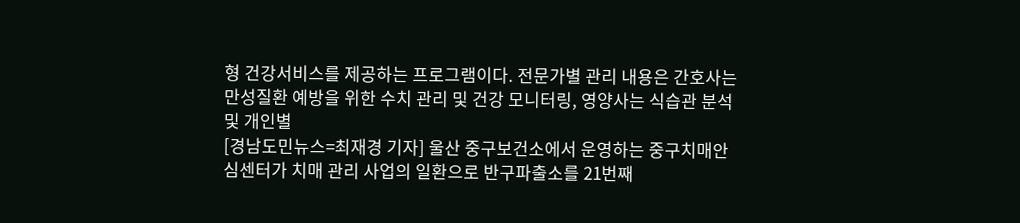형 건강서비스를 제공하는 프로그램이다. 전문가별 관리 내용은 간호사는 만성질환 예방을 위한 수치 관리 및 건강 모니터링, 영양사는 식습관 분석 및 개인별
[경남도민뉴스=최재경 기자] 울산 중구보건소에서 운영하는 중구치매안심센터가 치매 관리 사업의 일환으로 반구파출소를 21번째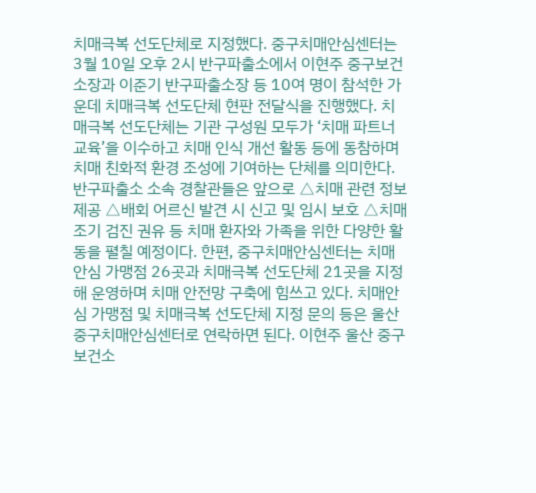치매극복 선도단체로 지정했다. 중구치매안심센터는 3월 10일 오후 2시 반구파출소에서 이현주 중구보건소장과 이준기 반구파출소장 등 10여 명이 참석한 가운데 치매극복 선도단체 현판 전달식을 진행했다. 치매극복 선도단체는 기관 구성원 모두가 ‘치매 파트너 교육’을 이수하고 치매 인식 개선 활동 등에 동참하며 치매 친화적 환경 조성에 기여하는 단체를 의미한다. 반구파출소 소속 경찰관들은 앞으로 △치매 관련 정보 제공 △배회 어르신 발견 시 신고 및 임시 보호 △치매 조기 검진 권유 등 치매 환자와 가족을 위한 다양한 활동을 펼칠 예정이다. 한편, 중구치매안심센터는 치매안심 가맹점 26곳과 치매극복 선도단체 21곳을 지정해 운영하며 치매 안전망 구축에 힘쓰고 있다. 치매안심 가맹점 및 치매극복 선도단체 지정 문의 등은 울산 중구치매안심센터로 연락하면 된다. 이현주 울산 중구보건소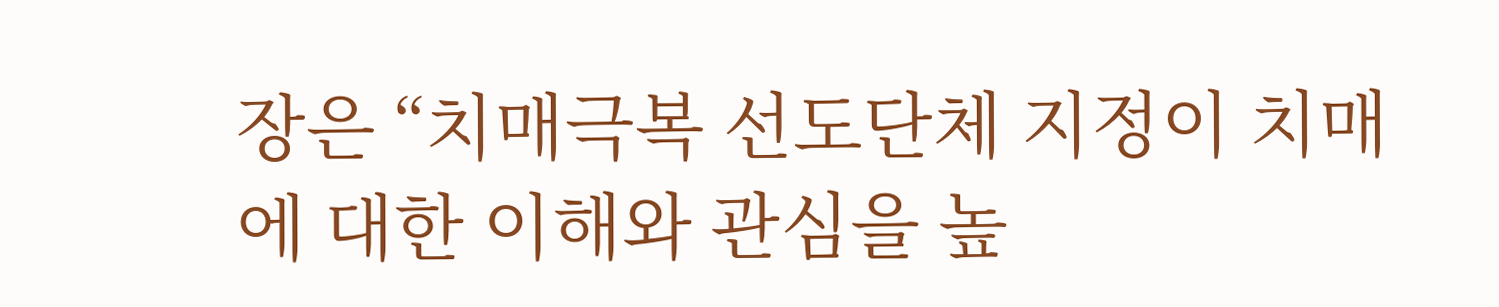장은 “치매극복 선도단체 지정이 치매에 대한 이해와 관심을 높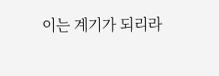이는 계기가 되리라